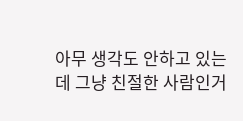아무 생각도 안하고 있는데 그냥 친절한 사람인거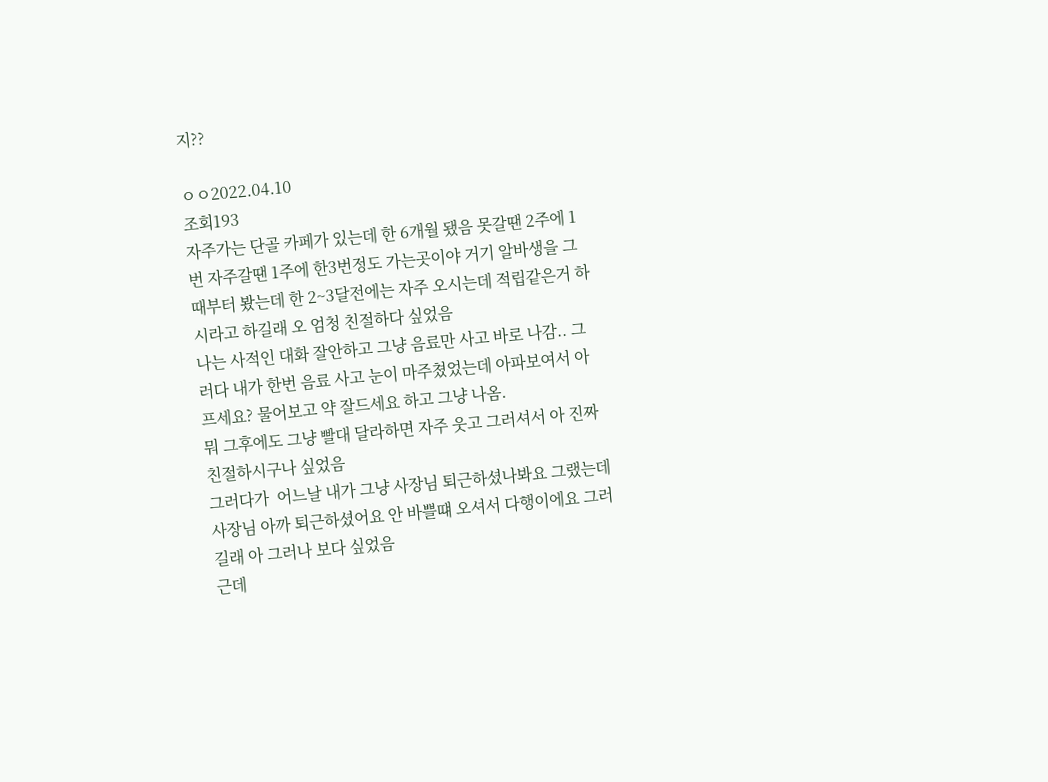지??

ㅇㅇ2022.04.10
조회193
자주가는 단골 카페가 있는데 한 6개월 됐음 못갈땐 2주에 1번 자주갈땐 1주에 한3번정도 가는곳이야 거기 알바생을 그때부터 봤는데 한 2~3달전에는 자주 오시는데 적립같은거 하시라고 하길래 오 엄청 친절하다 싶었음
나는 사적인 대화 잘안하고 그냥 음료만 사고 바로 나감.. 그러다 내가 한번 음료 사고 눈이 마주쳤었는데 아파보여서 아프세요? 물어보고 약 잘드세요 하고 그냥 나옴.
뭐 그후에도 그냥 빨대 달라하면 자주 웃고 그러셔서 아 진짜 친절하시구나 싶었음
그러다가  어느날 내가 그냥 사장님 퇴근하셨나봐요 그랬는데 사장님 아까 퇴근하셨어요 안 바쁠떄 오셔서 다행이에요 그러길래 아 그러나 보다 싶었음
근데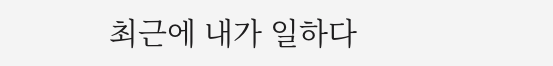최근에 내가 일하다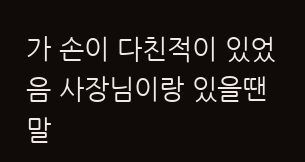가 손이 다친적이 있었음 사장님이랑 있을땐 말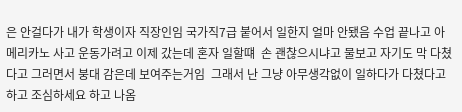은 안걸다가 내가 학생이자 직장인임 국가직7급 붙어서 일한지 얼마 안됐음 수업 끝나고 아메리카노 사고 운동가려고 이제 갔는데 혼자 일할떄  손 괜찮으시냐고 물보고 자기도 막 다쳤다고 그러면서 붕대 감은데 보여주는거임  그래서 난 그냥 아무생각없이 일하다가 다쳤다고 하고 조심하세요 하고 나옴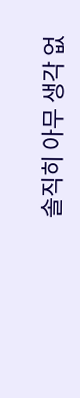솔직히 아무 생각 없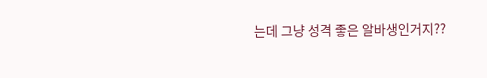는데 그냥 성격 좋은 알바생인거지??